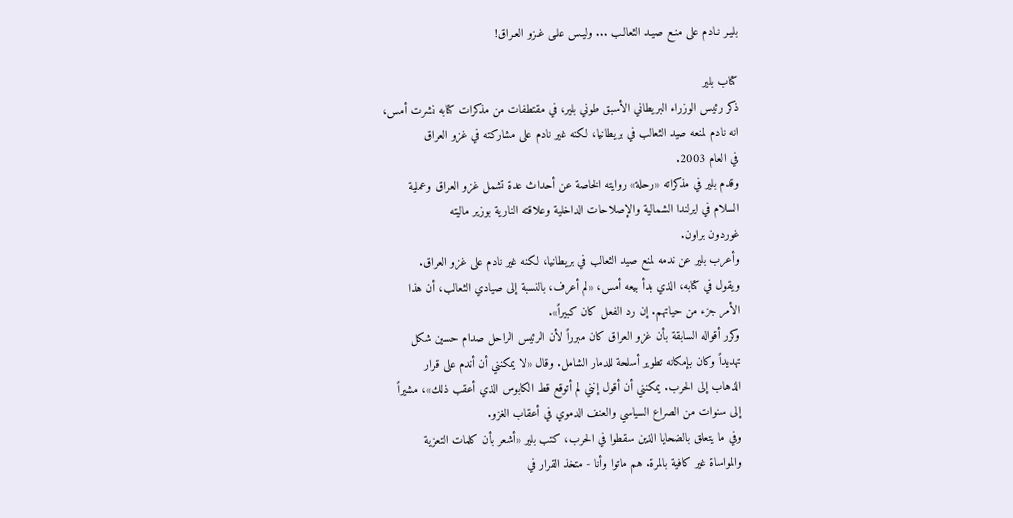بليـر نـادم على منـع صيـد الثعالـب ... وليـس علـى غـزو العـراق!

كتاب بلير
ذكر رئيس الوزراء البريطاني الأسبق طوني بلير، في مقتطفات من مذكرات كتابه نشرت أمس،
انه نادم لمنعه صيد الثعالب في بريطانيا، لكنه غير نادم على مشاركته في غزو العراق
في العام 2003.
وقدم بلير في مذكراته «رحلة» روايته الخاصة عن أحداث عدة تشمل غزو العراق وعملية
السلام في ايرلندا الشمالية والإصلاحات الداخلية وعلاقته النارية بوزير ماليته
غوردون براون.
وأعرب بلير عن ندمه لمنع صيد الثعالب في بريطانيا، لكنه غير نادم على غزو العراق.
ويقول في كتابه، الذي بدأ بيعه أمس، «لم أعرف، بالنسبة إلى صيادي الثعالب، أن هذا
الأمر جزء من حياتهم. إن رد الفعل كان كبيراً».
وكرر أقواله السابقة بأن غزو العراق كان مبرراً لأن الرئيس الراحل صدام حسين شكل
تهديداً وكان بإمكانه تطوير أسلحة للدمار الشامل. وقال «لا يمكنني أن أندم على قرار
الذهاب إلى الحرب. يمكنني أن أقول إنني لم أتوقع قط الكابوس الذي أعقب ذلك»، مشيراً
إلى سنوات من الصراع السياسي والعنف الدموي في أعقاب الغزو.
وفي ما يتعلق بالضحايا الذين سقطوا في الحرب، كتب بلير «أشعر بأن كلمات التعزية
والمواساة غير كافية بالمرة. هم ماتوا وأنا - متخذ القرار في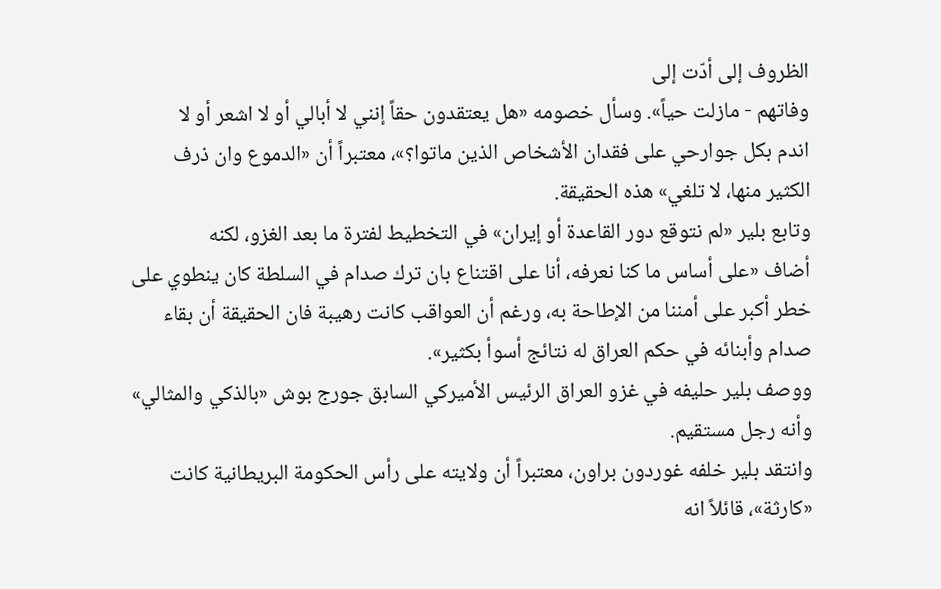الظروف إلى أدّت إلى
وفاتهم - مازلت حياً». وسأل خصومه «هل يعتقدون حقاً إنني لا أبالي أو لا اشعر أو لا
اندم بكل جوارحي على فقدان الأشخاص الذين ماتوا؟»، معتبراً أن «الدموع وان ذرف
الكثير منها، لا تلغي» هذه الحقيقة.
وتابع بلير «لم نتوقع دور القاعدة أو إيران» في التخطيط لفترة ما بعد الغزو، لكنه
أضاف «على أساس ما كنا نعرفه، أنا على اقتناع بان ترك صدام في السلطة كان ينطوي على
خطر أكبر على أمننا من الإطاحة به، ورغم أن العواقب كانت رهيبة فان الحقيقة أن بقاء
صدام وأبنائه في حكم العراق له نتائج أسوأ بكثير».
ووصف بلير حليفه في غزو العراق الرئيس الأميركي السابق جورج بوش «بالذكي والمثالي»
وأنه رجل مستقيم.
وانتقد بلير خلفه غوردون براون، معتبراً أن ولايته على رأس الحكومة البريطانية كانت
«كارثة»، قائلاً انه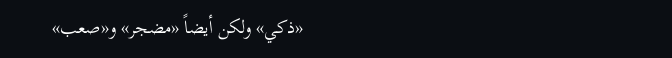«ذكي» ولكن أيضاً «مضجر» و«صعب»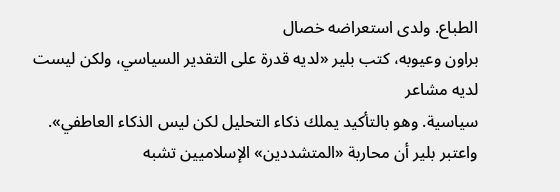الطباع. ولدى استعراضه خصال
براون وعيوبه، كتب بلير «لديه قدرة على التقدير السياسي، ولكن ليست لديه مشاعر
سياسية. وهو بالتأكيد يملك ذكاء التحليل لكن ليس الذكاء العاطفي».
واعتبر بلير أن محاربة «المتشددين» الإسلاميين تشبه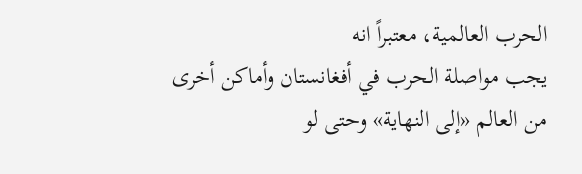الحرب العالمية، معتبراً انه
يجب مواصلة الحرب في أفغانستان وأماكن أخرى من العالم «إلى النهاية» وحتى لو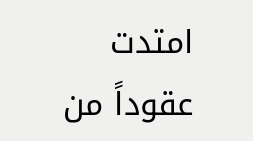امتدت
عقوداً من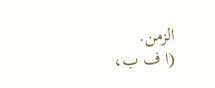الزمن.
(ا ف ب،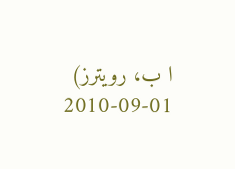ا ب، رويترز)
2010-09-01